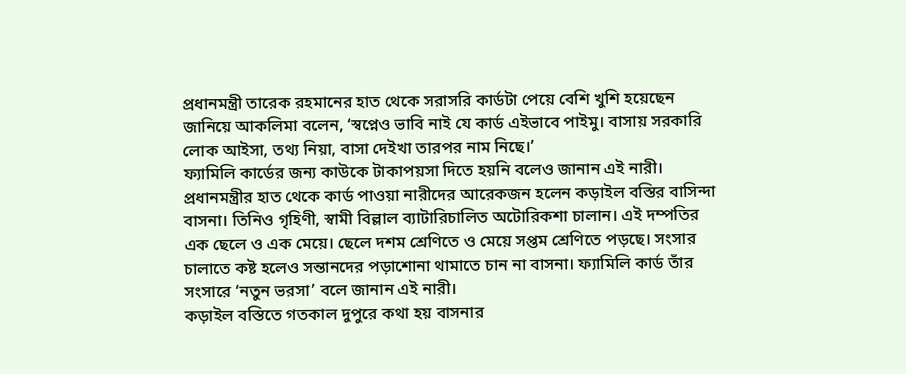প্রধানমন্ত্রী তারেক রহমানের হাত থেকে সরাসরি কার্ডটা পেয়ে বেশি খুশি হয়েছেন জানিয়ে আকলিমা বলেন, ‘স্বপ্নেও ভাবি নাই যে কার্ড এইভাবে পাইমু। বাসায় সরকারি লোক আইসা, তথ্য নিয়া, বাসা দেইখা তারপর নাম নিছে।’
ফ্যামিলি কার্ডের জন্য কাউকে টাকাপয়সা দিতে হয়নি বলেও জানান এই নারী।
প্রধানমন্ত্রীর হাত থেকে কার্ড পাওয়া নারীদের আরেকজন হলেন কড়াইল বস্তির বাসিন্দা বাসনা। তিনিও গৃহিণী, স্বামী বিল্লাল ব্যাটারিচালিত অটোরিকশা চালান। এই দম্পতির এক ছেলে ও এক মেয়ে। ছেলে দশম শ্রেণিতে ও মেয়ে সপ্তম শ্রেণিতে পড়ছে। সংসার চালাতে কষ্ট হলেও সন্তানদের পড়াশোনা থামাতে চান না বাসনা। ফ্যামিলি কার্ড তাঁর সংসারে ‘নতুন ভরসা’ বলে জানান এই নারী।
কড়াইল বস্তিতে গতকাল দুপুরে কথা হয় বাসনার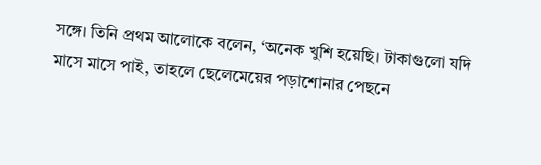সঙ্গে। তিনি প্রথম আলোকে বলেন, ‘অনেক খুশি হয়েছি। টাকাগুলো যদি মাসে মাসে পাই, তাহলে ছেলেমেয়ের পড়াশোনার পেছনে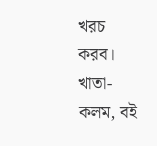খরচ করব। খাতা-কলম, বই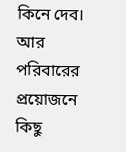কিনে দেব। আর পরিবারের প্রয়োজনে কিছু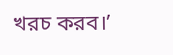খরচ করব।’